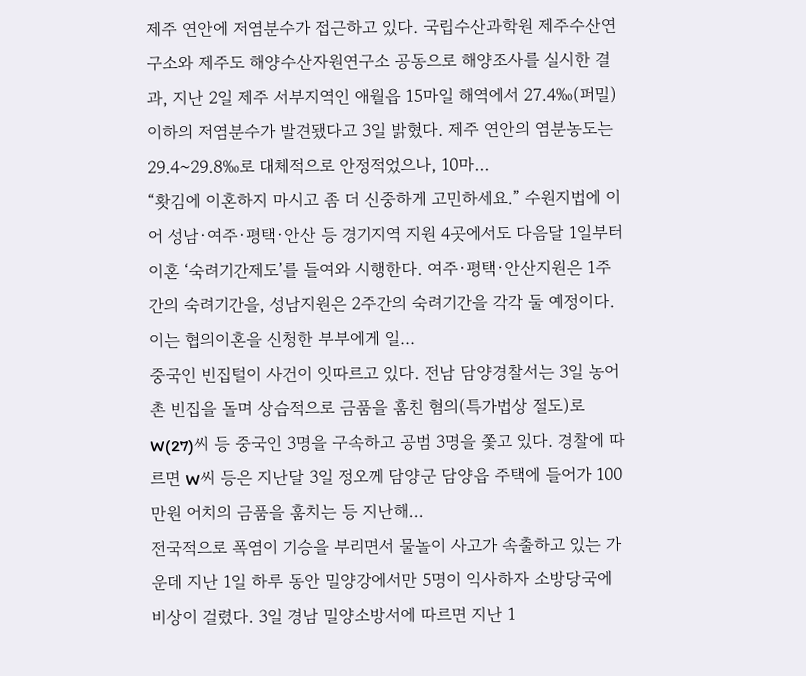제주 연안에 저염분수가 접근하고 있다. 국립수산과학원 제주수산연구소와 제주도 해양수산자원연구소 공동으로 해양조사를 실시한 결과, 지난 2일 제주 서부지역인 애월읍 15마일 해역에서 27.4‰(퍼밀) 이하의 저염분수가 발견됐다고 3일 밝혔다. 제주 연안의 염분농도는 29.4~29.8‰로 대체적으로 안정적었으나, 10마...
“홧김에 이혼하지 마시고 좀 더 신중하게 고민하세요.” 수원지법에 이어 성남·여주·평택·안산 등 경기지역 지원 4곳에서도 다음달 1일부터 이혼 ‘숙려기간제도’를 들여와 시행한다. 여주·평택·안산지원은 1주간의 숙려기간을, 성남지원은 2주간의 숙려기간을 각각 둘 예정이다. 이는 협의이혼을 신청한 부부에게 일...
중국인 빈집털이 사건이 잇따르고 있다. 전남 담양경찰서는 3일 농어촌 빈집을 돌며 상습적으로 금품을 훔친 혐의(특가법상 절도)로 W(27)씨 등 중국인 3명을 구속하고 공범 3명을 쫓고 있다. 경찰에 따르면 W씨 등은 지난달 3일 정오께 담양군 담양읍 주택에 들어가 100만원 어치의 금품을 훔치는 등 지난해...
전국적으로 폭염이 기승을 부리면서 물놀이 사고가 속출하고 있는 가운데 지난 1일 하루 동안 밀양강에서만 5명이 익사하자 소방당국에 비상이 걸렸다. 3일 경남 밀양소방서에 따르면 지난 1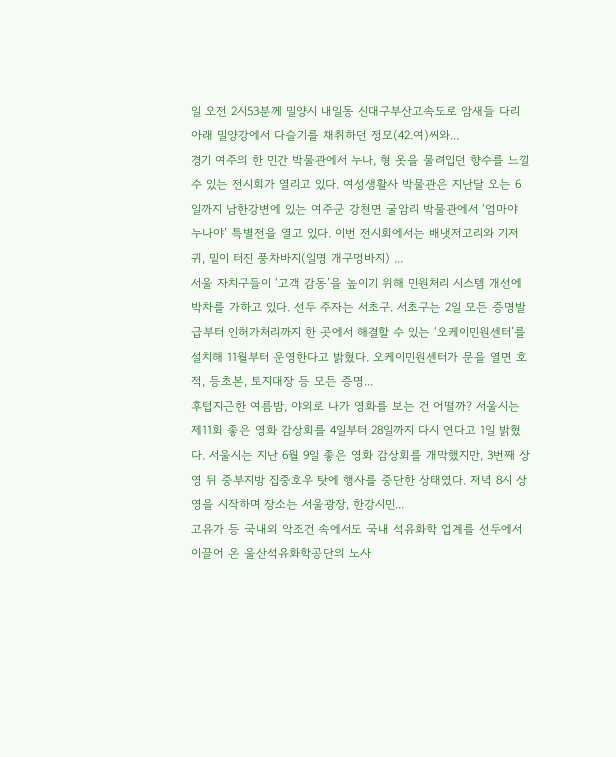일 오전 2시53분께 밀양시 내일동 신대구부산고속도로 암새들 다리 아래 밀양강에서 다슬기를 채취하던 정모(42.여)씨와...
경기 여주의 한 민간 박물관에서 누나, 형 옷을 물려입던 향수를 느낄 수 있는 전시회가 열리고 있다. 여성생활사 박물관은 지난달 오는 6일까지 남한강변에 있는 여주군 강천면 굴암리 박물관에서 ‘엄마야 누나야’ 특별전을 열고 있다. 이번 전시회에서는 배냇저고리와 기저귀, 밑이 터진 풍차바지(일명 개구멍바지) ...
서울 자치구들이 ‘고객 감동’을 높이기 위해 민원처리 시스템 개선에 박차를 가하고 있다. 선두 주자는 서초구. 서초구는 2일 모든 증명발급부터 인허가처리까지 한 곳에서 해결할 수 있는 ‘오케이민원센터’를 설치해 11월부터 운영한다고 밝혔다. 오케이민원센터가 문을 열면 호적, 등초본, 토지대장 등 모든 증명...
후텁지근한 여름밤, 야외로 나가 영화를 보는 건 어떨까? 서울시는 제11회 좋은 영화 감상회를 4일부터 28일까지 다시 연다고 1일 밝혔다. 서울시는 지난 6월 9일 좋은 영화 감상회를 개막했지만, 3번째 상영 뒤 중부지방 집중호우 탓에 행사를 중단한 상태였다. 저녁 8시 상영을 시작하며 장소는 서울광장, 한강시민...
고유가 등 국내외 악조건 속에서도 국내 석유화학 업계를 선두에서 이끌어 온 울산석유화학공단의 노사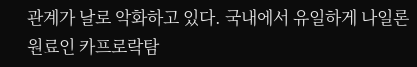관계가 날로 악화하고 있다. 국내에서 유일하게 나일론 원료인 카프로락탐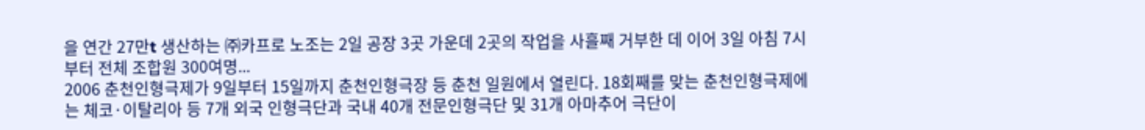을 연간 27만t 생산하는 ㈜카프로 노조는 2일 공장 3곳 가운데 2곳의 작업을 사흘째 거부한 데 이어 3일 아침 7시부터 전체 조합원 300여명...
2006 춘천인형극제가 9일부터 15일까지 춘천인형극장 등 춘천 일원에서 열린다. 18회째를 맞는 춘천인형극제에는 체코·이탈리아 등 7개 외국 인형극단과 국내 40개 전문인형극단 및 31개 아마추어 극단이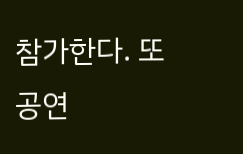참가한다. 또 공연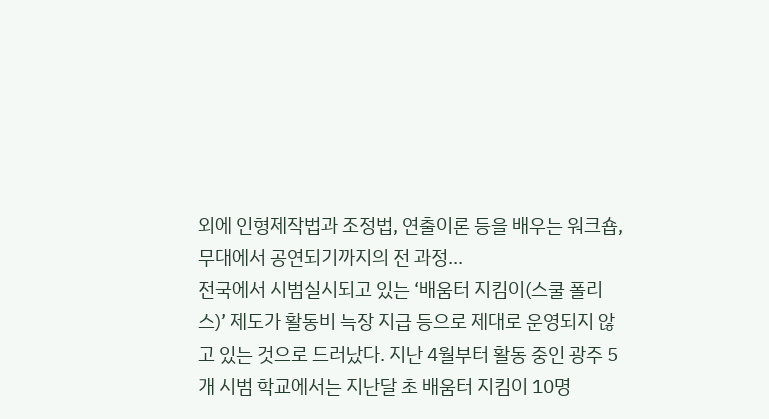외에 인형제작법과 조정법, 연출이론 등을 배우는 워크숍, 무대에서 공연되기까지의 전 과정...
전국에서 시범실시되고 있는 ‘배움터 지킴이(스쿨 폴리스)’ 제도가 활동비 늑장 지급 등으로 제대로 운영되지 않고 있는 것으로 드러났다. 지난 4월부터 활동 중인 광주 5개 시범 학교에서는 지난달 초 배움터 지킴이 10명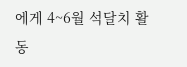에게 4~6월 석달치 활동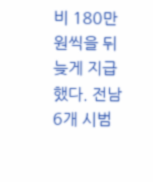비 180만원씩을 뒤늦게 지급했다. 전남 6개 시범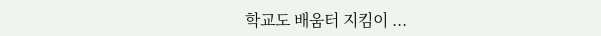학교도 배움터 지킴이 ...